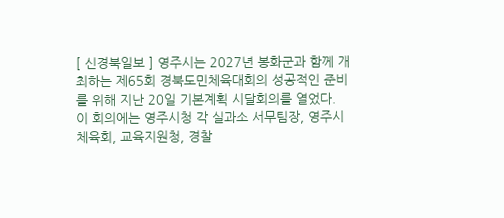[ 신경북일보 ] 영주시는 2027년 봉화군과 함께 개최하는 제65회 경북도민체육대회의 성공적인 준비를 위해 지난 20일 기본계획 시달회의를 열었다.
이 회의에는 영주시청 각 실과소 서무팀장, 영주시체육회, 교육지원청, 경찰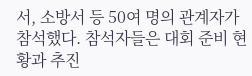서, 소방서 등 50여 명의 관계자가 참석했다. 참석자들은 대회 준비 현황과 추진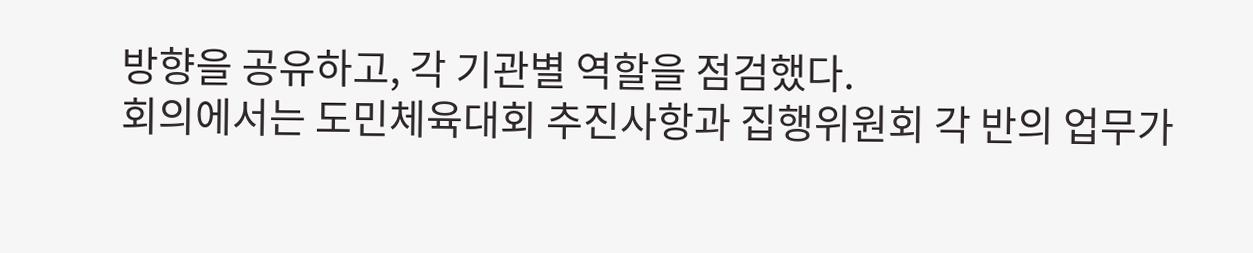방향을 공유하고, 각 기관별 역할을 점검했다.
회의에서는 도민체육대회 추진사항과 집행위원회 각 반의 업무가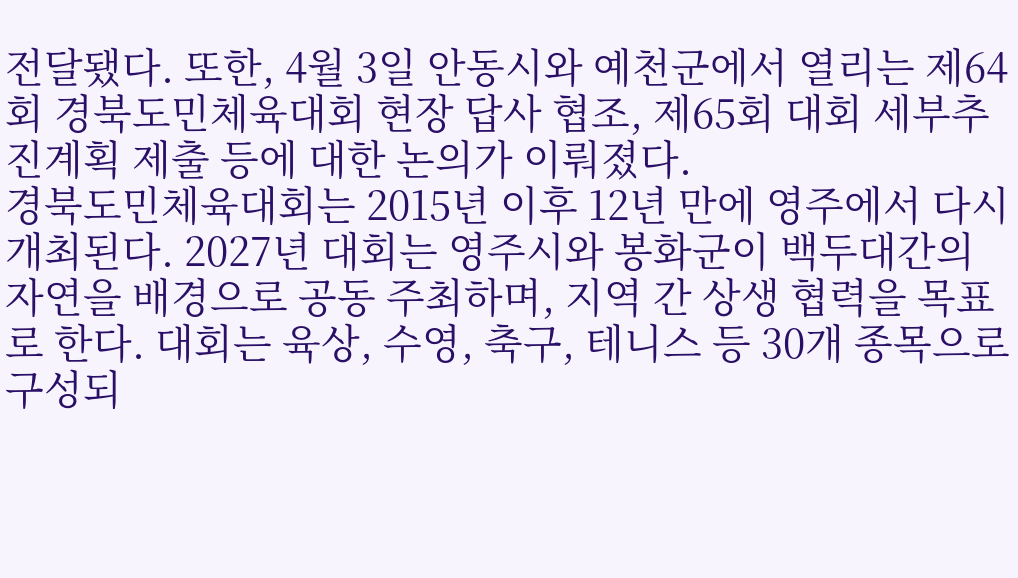전달됐다. 또한, 4월 3일 안동시와 예천군에서 열리는 제64회 경북도민체육대회 현장 답사 협조, 제65회 대회 세부추진계획 제출 등에 대한 논의가 이뤄졌다.
경북도민체육대회는 2015년 이후 12년 만에 영주에서 다시 개최된다. 2027년 대회는 영주시와 봉화군이 백두대간의 자연을 배경으로 공동 주최하며, 지역 간 상생 협력을 목표로 한다. 대회는 육상, 수영, 축구, 테니스 등 30개 종목으로 구성되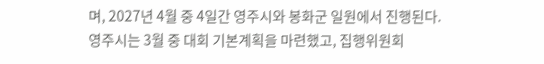며, 2027년 4월 중 4일간 영주시와 봉화군 일원에서 진행된다.
영주시는 3월 중 대회 기본계획을 마련했고, 집행위원회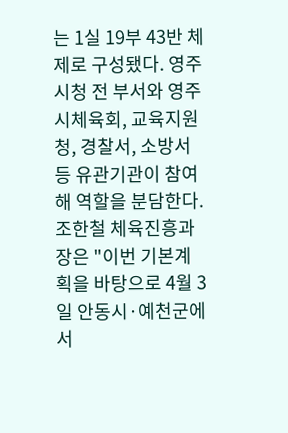는 1실 19부 43반 체제로 구성됐다. 영주시청 전 부서와 영주시체육회, 교육지원청, 경찰서, 소방서 등 유관기관이 참여해 역할을 분담한다.
조한철 체육진흥과장은 "이번 기본계획을 바탕으로 4월 3일 안동시·예천군에서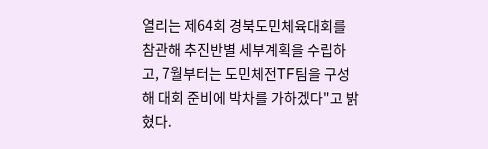열리는 제64회 경북도민체육대회를 참관해 추진반별 세부계획을 수립하고, 7월부터는 도민체전TF팀을 구성해 대회 준비에 박차를 가하겠다"고 밝혔다.